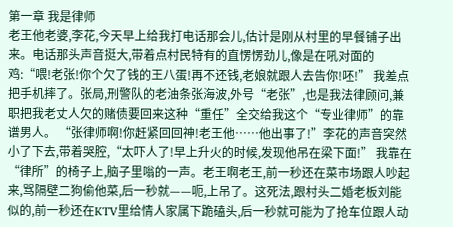第一章 我是律师
老王他老婆,李花,今天早上给我打电话那会儿,估计是刚从村里的早餐铺子出来。电话那头声音挺大,带着点村民特有的直愣愣劲儿,像是在吼对面的鸡:“喂!老张!你个欠了钱的王八蛋!再不还钱,老娘就跟人去告你!呸!” 我差点把手机摔了。张局,刑警队的老油条张海波,外号“老张”,也是我法律顾问,兼职把我老丈人欠的赌债要回来这种“重任”全交给我这个“专业律师”的靠谱男人。 “张律师啊!你赶紧回回神!老王他……他出事了!”李花的声音突然小了下去,带着哭腔,“太吓人了!早上升火的时候,发现他吊在梁下面!” 我靠在“律所”的椅子上,脑子里嗡的一声。老王啊老王,前一秒还在菜市场跟人吵起来,骂隔壁二狗偷他菜,后一秒就——呃,上吊了。这死法,跟村头二婚老板刘能似的,前一秒还在KTV里给情人家属下跪磕头,后一秒就可能为了抢车位跟人动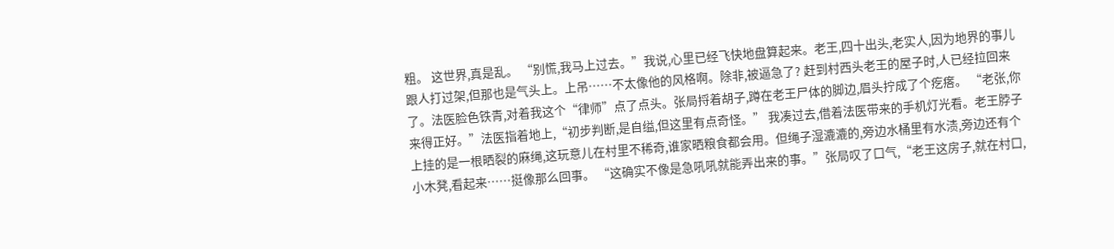粗。 这世界,真是乱。 “别慌,我马上过去。”我说,心里已经飞快地盘算起来。老王,四十出头,老实人,因为地界的事儿跟人打过架,但那也是气头上。上吊……不太像他的风格啊。除非,被逼急了? 赶到村西头老王的屋子时,人已经拉回来了。法医脸色铁青,对着我这个“律师”点了点头。张局捋着胡子,蹲在老王尸体的脚边,眉头拧成了个疙瘩。 “老张,你来得正好。”法医指着地上,“初步判断,是自缢,但这里有点奇怪。” 我凑过去,借着法医带来的手机灯光看。老王脖子上挂的是一根晒裂的麻绳,这玩意儿在村里不稀奇,谁家晒粮食都会用。但绳子湿漉漉的,旁边水桶里有水渍,旁边还有个小木凳,看起来……挺像那么回事。 “这确实不像是急吼吼就能弄出来的事。”张局叹了口气,“老王这房子,就在村口,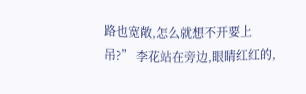路也宽敞,怎么就想不开要上吊?” 李花站在旁边,眼睛红红的,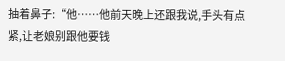抽着鼻子:“他……他前天晚上还跟我说,手头有点紧,让老娘别跟他要钱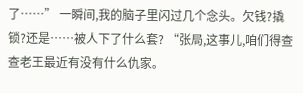了……” 一瞬间,我的脑子里闪过几个念头。欠钱?撬锁?还是……被人下了什么套? “张局,这事儿,咱们得查查老王最近有没有什么仇家。